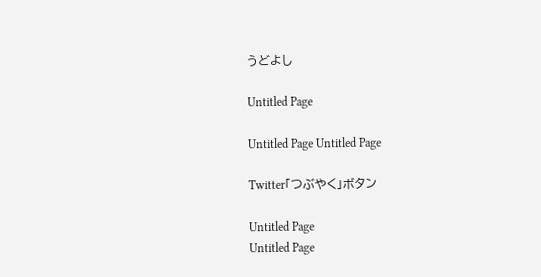うどよし

Untitled Page

Untitled Page Untitled Page

Twitter「つぶやく」ボタン

Untitled Page
Untitled Page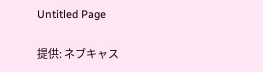Untitled Page

提供: ネブキャス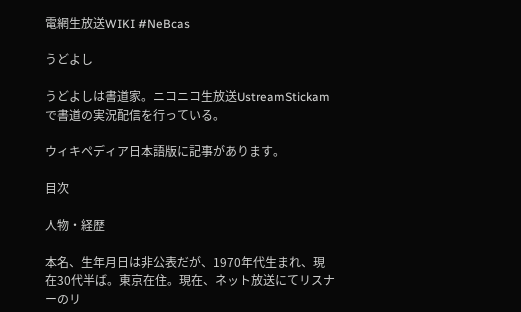電網生放送WIKI #NeBcas

うどよし

うどよしは書道家。ニコニコ生放送UstreamStickamで書道の実況配信を行っている。

ウィキペディア日本語版に記事があります。

目次

人物・経歴

本名、生年月日は非公表だが、1970年代生まれ、現在30代半ば。東京在住。現在、ネット放送にてリスナーのリ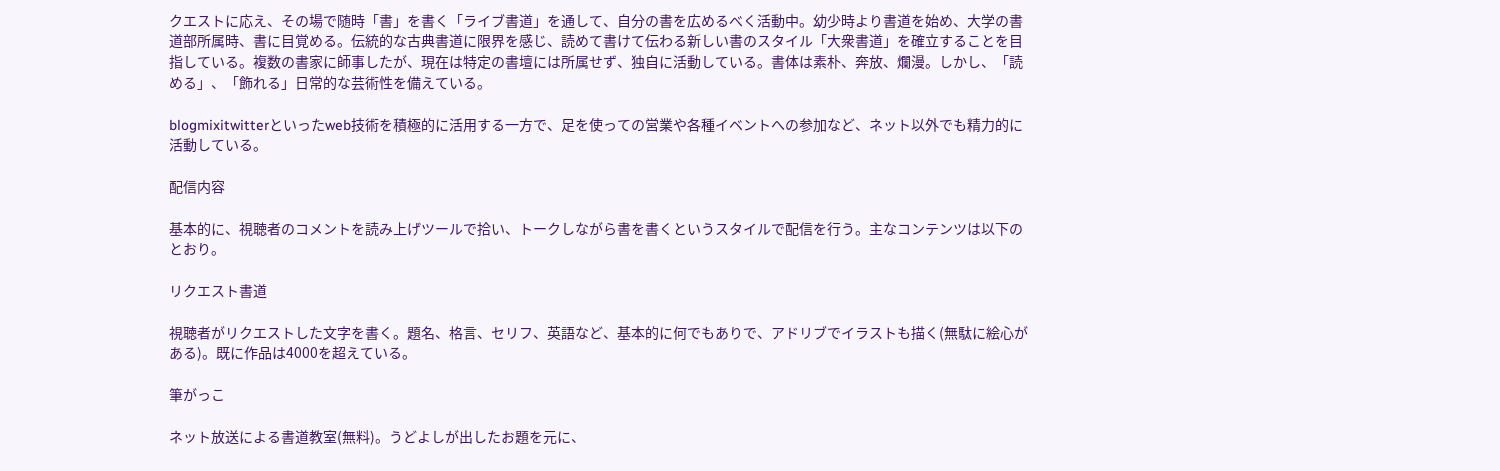クエストに応え、その場で随時「書」を書く「ライブ書道」を通して、自分の書を広めるべく活動中。幼少時より書道を始め、大学の書道部所属時、書に目覚める。伝統的な古典書道に限界を感じ、読めて書けて伝わる新しい書のスタイル「大衆書道」を確立することを目指している。複数の書家に師事したが、現在は特定の書壇には所属せず、独自に活動している。書体は素朴、奔放、爛漫。しかし、「読める」、「飾れる」日常的な芸術性を備えている。

blogmixitwitterといったweb技術を積極的に活用する一方で、足を使っての営業や各種イベントへの参加など、ネット以外でも精力的に活動している。

配信内容

基本的に、視聴者のコメントを読み上げツールで拾い、トークしながら書を書くというスタイルで配信を行う。主なコンテンツは以下のとおり。

リクエスト書道

視聴者がリクエストした文字を書く。題名、格言、セリフ、英語など、基本的に何でもありで、アドリブでイラストも描く(無駄に絵心がある)。既に作品は4000を超えている。

筆がっこ

ネット放送による書道教室(無料)。うどよしが出したお題を元に、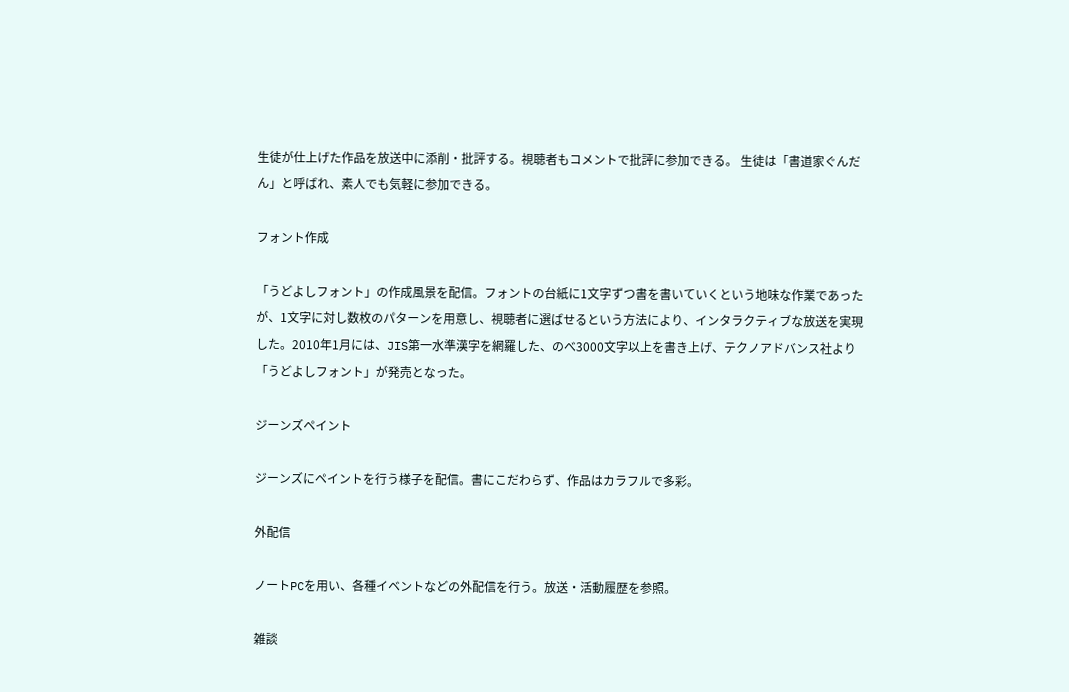生徒が仕上げた作品を放送中に添削・批評する。視聴者もコメントで批評に参加できる。 生徒は「書道家ぐんだん」と呼ばれ、素人でも気軽に参加できる。

フォント作成

「うどよしフォント」の作成風景を配信。フォントの台紙に1文字ずつ書を書いていくという地味な作業であったが、1文字に対し数枚のパターンを用意し、視聴者に選ばせるという方法により、インタラクティブな放送を実現した。2010年1月には、JIS第一水準漢字を網羅した、のべ3000文字以上を書き上げ、テクノアドバンス社より「うどよしフォント」が発売となった。

ジーンズペイント

ジーンズにペイントを行う様子を配信。書にこだわらず、作品はカラフルで多彩。

外配信

ノートPCを用い、各種イベントなどの外配信を行う。放送・活動履歴を参照。

雑談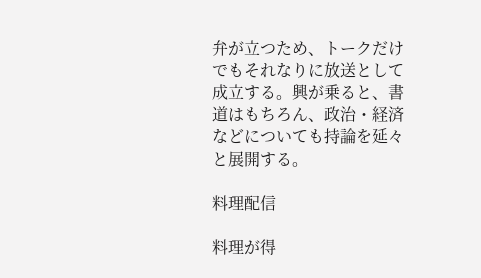弁が立つため、トークだけでもそれなりに放送として成立する。興が乗ると、書道はもちろん、政治・経済などについても持論を延々と展開する。

料理配信

料理が得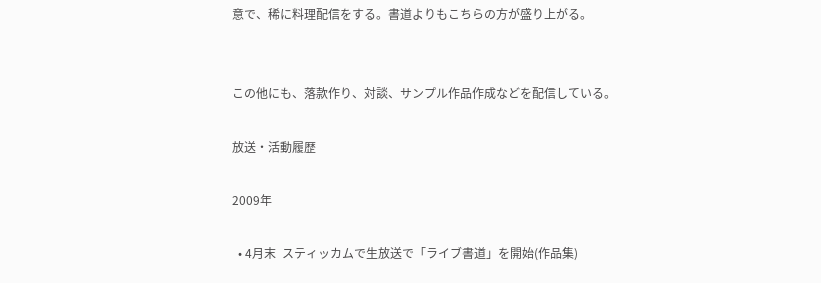意で、稀に料理配信をする。書道よりもこちらの方が盛り上がる。


この他にも、落款作り、対談、サンプル作品作成などを配信している。

放送・活動履歴

2009年

  • 4月末  スティッカムで生放送で「ライブ書道」を開始(作品集)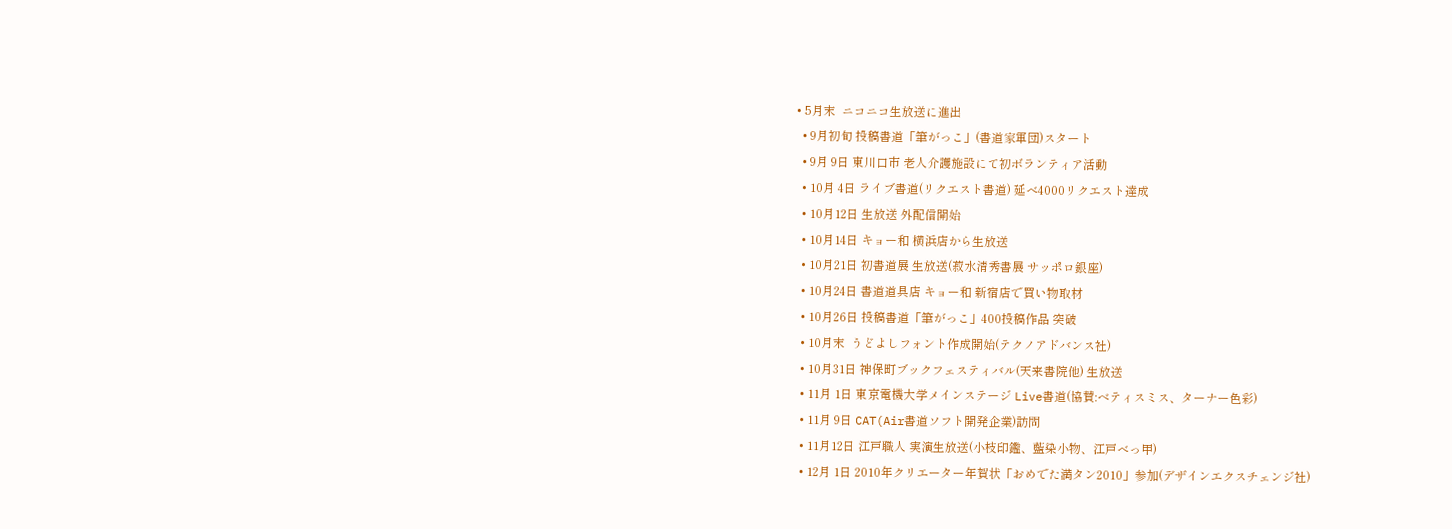• 5月末  ニコニコ生放送に進出
  • 9月初旬 投稿書道「筆がっこ」(書道家軍団)スタート
  • 9月 9日 東川口市 老人介護施設にて初ボランティア活動
  • 10月 4日 ライブ書道(リクエスト書道) 延べ4000リクエスト達成
  • 10月12日 生放送 外配信開始
  • 10月14日 キョー和 横浜店から生放送
  • 10月21日 初書道展 生放送(菽水清秀書展 サッポロ銀座)
  • 10月24日 書道道具店 キョー和 新宿店で買い物取材
  • 10月26日 投稿書道「筆がっこ」400投稿作品 突破
  • 10月末  うどよしフォント作成開始(テクノアドバンス社)
  • 10月31日 神保町ブックフェスティバル(天来書院他) 生放送
  • 11月 1日 東京電機大学メインステージ Live書道(協賛:ベティスミス、ターナー色彩)
  • 11月 9日 CAT(Air書道ソフト開発企業)訪問
  • 11月12日 江戸職人 実演生放送(小枝印鑑、藍染小物、江戸べっ甲)
  • 12月 1日 2010年クリエーター年賀状「おめでた満タン2010」参加(デザインエクスチェンジ社)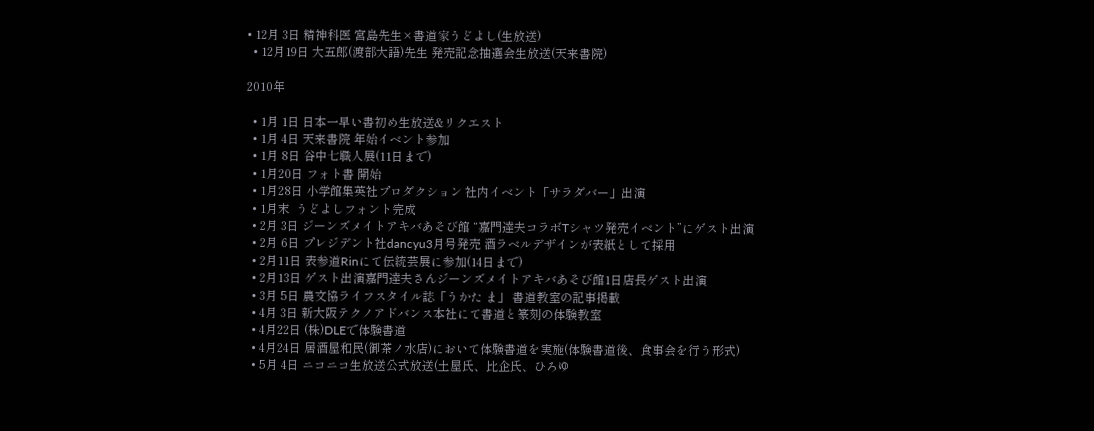• 12月 3日 精神科医 宮島先生×書道家うどよし(生放送)
  • 12月19日 大五郎(渡部大語)先生 発売記念抽選会生放送(天来書院)

2010年

  • 1月 1日 日本一早い書初め生放送&リクエスト
  • 1月 4日 天来書院 年始イベント参加
  • 1月 8日 谷中七職人展(11日まで)
  • 1月20日 フォト書 開始
  • 1月28日 小学館集英社プロダクション 社内イベント「サラダバー」出演
  • 1月末  うどよしフォント完成
  • 2月 3日 ジーンズメイトアキバあそび館 “嘉門達夫コラボTシャツ発売イベント”にゲスト出演
  • 2月 6日 プレジデント社dancyu3月号発売 酒ラベルデザインが表紙として採用
  • 2月11日 表参道Rinにて伝統芸展に参加(14日まで)
  • 2月13日 ゲスト出演嘉門達夫さんジーンズメイトアキバあそび館1日店長ゲスト出演
  • 3月 5日 農文協ライフスタイル誌「うかた ま」 書道教室の記事掲載
  • 4月 3日 新大阪テクノアドバンス本社にて書道と篆刻の体験教室
  • 4月22日 (株)DLEで体験書道
  • 4月24日 居酒屋和民(御茶ノ水店)において体験書道を実施(体験書道後、食事会を行う形式)
  • 5月 4日 ニコニコ生放送公式放送(土屋氏、比企氏、ひろゆ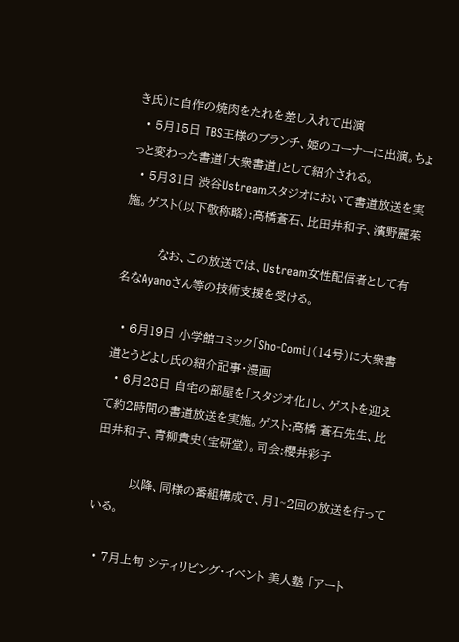き氏)に自作の焼肉をたれを差し入れて出演
  • 5月15日 TBS王様のブランチ、姫のコーナーに出演。ちょっと変わった書道「大衆書道」として紹介される。
  • 5月31日 渋谷Ustreamスタジオにおいて書道放送を実施。ゲスト(以下敬称略):高橋蒼石、比田井和子、濱野麗茱

         なお、この放送では、Ustream女性配信者として有名なAyanoさん等の技術支援を受ける。

  • 6月19日 小学館コミック「Sho-Comi」(14号)に大衆書道とうどよし氏の紹介記事・漫画
  • 6月28日 自宅の部屋を「スタジオ化」し、ゲストを迎えて約2時間の書道放送を実施。ゲスト:高橋 蒼石先生、比田井和子、青柳貴史(宝研堂)。司会:櫻井彩子

         以降、同様の番組構成で、月1~2回の放送を行っている。

  • 7月上旬 シティリビング・イベント 美人塾 「アート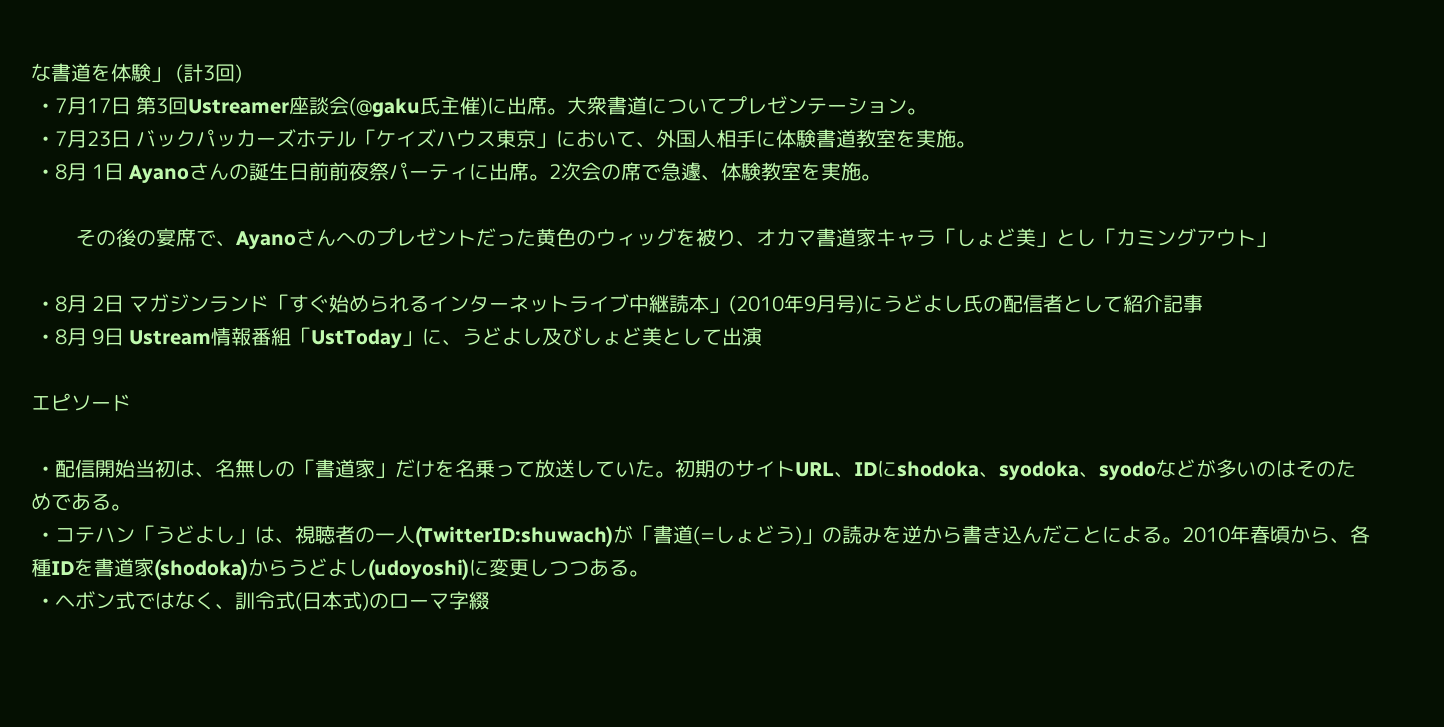な書道を体験」 (計3回)
  • 7月17日 第3回Ustreamer座談会(@gaku氏主催)に出席。大衆書道についてプレゼンテーション。
  • 7月23日 バックパッカーズホテル「ケイズハウス東京」において、外国人相手に体験書道教室を実施。
  • 8月 1日 Ayanoさんの誕生日前前夜祭パーティに出席。2次会の席で急遽、体験教室を実施。

         その後の宴席で、Ayanoさんへのプレゼントだった黄色のウィッグを被り、オカマ書道家キャラ「しょど美」とし「カミングアウト」

  • 8月 2日 マガジンランド「すぐ始められるインターネットライブ中継読本」(2010年9月号)にうどよし氏の配信者として紹介記事
  • 8月 9日 Ustream情報番組「UstToday」に、うどよし及びしょど美として出演

エピソード

  • 配信開始当初は、名無しの「書道家」だけを名乗って放送していた。初期のサイトURL、IDにshodoka、syodoka、syodoなどが多いのはそのためである。
  • コテハン「うどよし」は、視聴者の一人(TwitterID:shuwach)が「書道(=しょどう)」の読みを逆から書き込んだことによる。2010年春頃から、各種IDを書道家(shodoka)からうどよし(udoyoshi)に変更しつつある。
  • ヘボン式ではなく、訓令式(日本式)のローマ字綴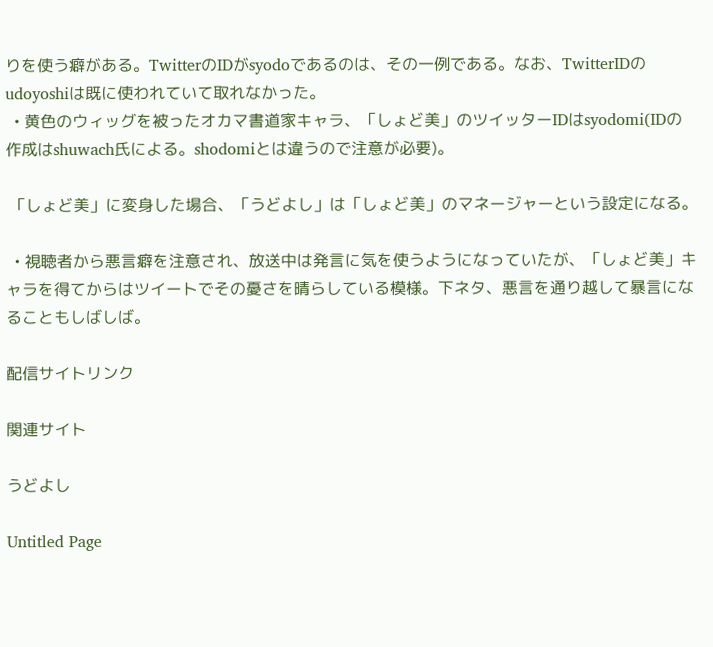りを使う癖がある。TwitterのIDがsyodoであるのは、その一例である。なお、TwitterIDのudoyoshiは既に使われていて取れなかった。
  • 黄色のウィッグを被ったオカマ書道家キャラ、「しょど美」のツイッターIDはsyodomi(IDの作成はshuwach氏による。shodomiとは違うので注意が必要)。

 「しょど美」に変身した場合、「うどよし」は「しょど美」のマネージャーという設定になる。

  • 視聴者から悪言癖を注意され、放送中は発言に気を使うようになっていたが、「しょど美」キャラを得てからはツイートでその憂さを晴らしている模様。下ネタ、悪言を通り越して暴言になることもしばしば。

配信サイトリンク

関連サイト

うどよし

Untitled Page